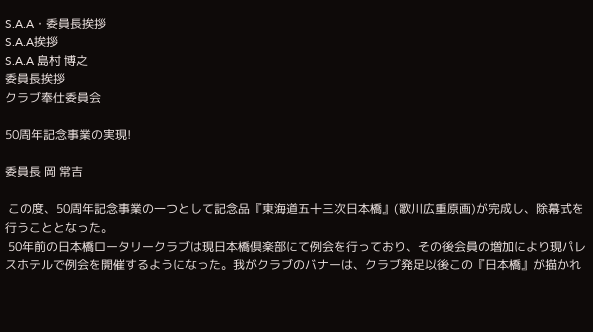S.A.A・委員長挨拶
S.A.A挨拶
S.A.A 島村 博之
委員長挨拶
クラブ奉仕委員会

50周年記念事業の実現!

委員長 岡 常吉

 この度、50周年記念事業の一つとして記念品『東海道五十三次日本橋』(歌川広重原画)が完成し、除幕式を行うこととなった。
 50年前の日本橋ロータリークラブは現日本橋倶楽部にて例会を行っており、その後会員の増加により現パレスホテルで例会を開催するようになった。我がクラブのバナーは、クラブ発足以後この『日本橋』が描かれ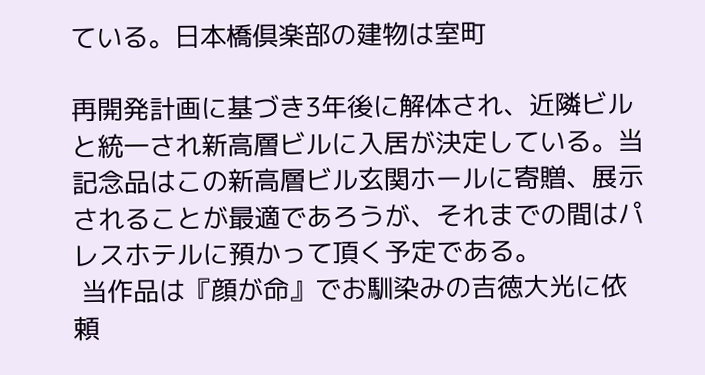ている。日本橋倶楽部の建物は室町

再開発計画に基づき3年後に解体され、近隣ビルと統一され新高層ビルに入居が決定している。当記念品はこの新高層ビル玄関ホールに寄贈、展示されることが最適であろうが、それまでの間はパレスホテルに預かって頂く予定である。
 当作品は『顔が命』でお馴染みの吉徳大光に依頼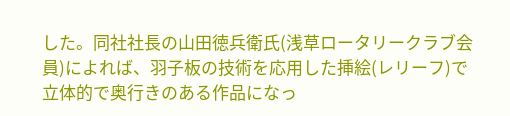した。同社社長の山田徳兵衛氏(浅草ロータリークラブ会員)によれば、羽子板の技術を応用した挿絵(レリーフ)で立体的で奥行きのある作品になっ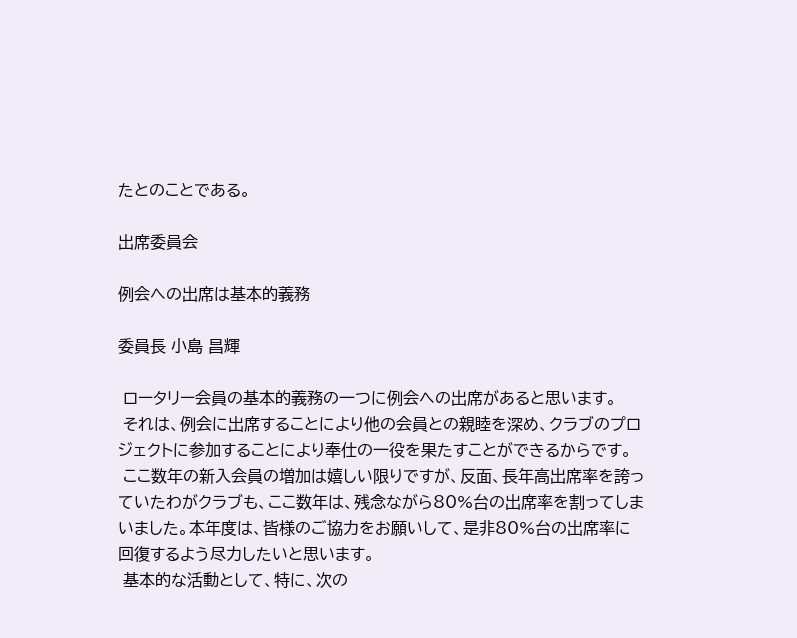たとのことである。

出席委員会

例会への出席は基本的義務

委員長 小島 昌輝

 ロータリー会員の基本的義務の一つに例会への出席があると思います。
 それは、例会に出席することにより他の会員との親睦を深め、クラブのプロジェクトに参加することにより奉仕の一役を果たすことができるからです。
 ここ数年の新入会員の増加は嬉しい限りですが、反面、長年高出席率を誇っていたわがクラブも、ここ数年は、残念ながら80%台の出席率を割ってしまいました。本年度は、皆様のご協力をお願いして、是非80%台の出席率に回復するよう尽力したいと思います。
 基本的な活動として、特に、次の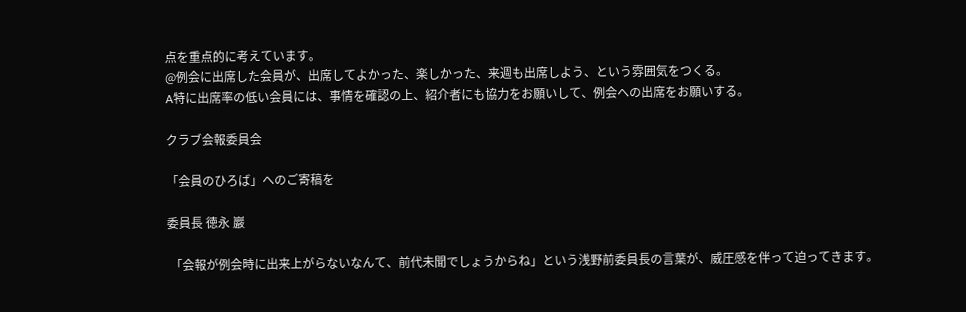点を重点的に考えています。
@例会に出席した会員が、出席してよかった、楽しかった、来週も出席しよう、という雰囲気をつくる。
A特に出席率の低い会員には、事情を確認の上、紹介者にも協力をお願いして、例会への出席をお願いする。

クラブ会報委員会

「会員のひろば」へのご寄稿を

委員長 徳永 巖

 「会報が例会時に出来上がらないなんて、前代未聞でしょうからね」という浅野前委員長の言葉が、威圧感を伴って迫ってきます。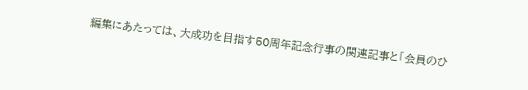編集にあたっては、大成功を目指す50周年記念行事の関連記事と「会員のひ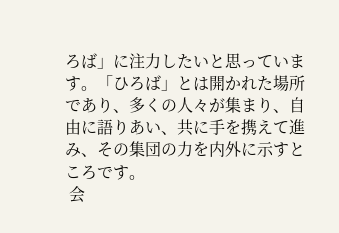ろば」に注力したいと思っています。「ひろば」とは開かれた場所であり、多くの人々が集まり、自由に語りあい、共に手を携えて進み、その集団の力を内外に示すところです。
 会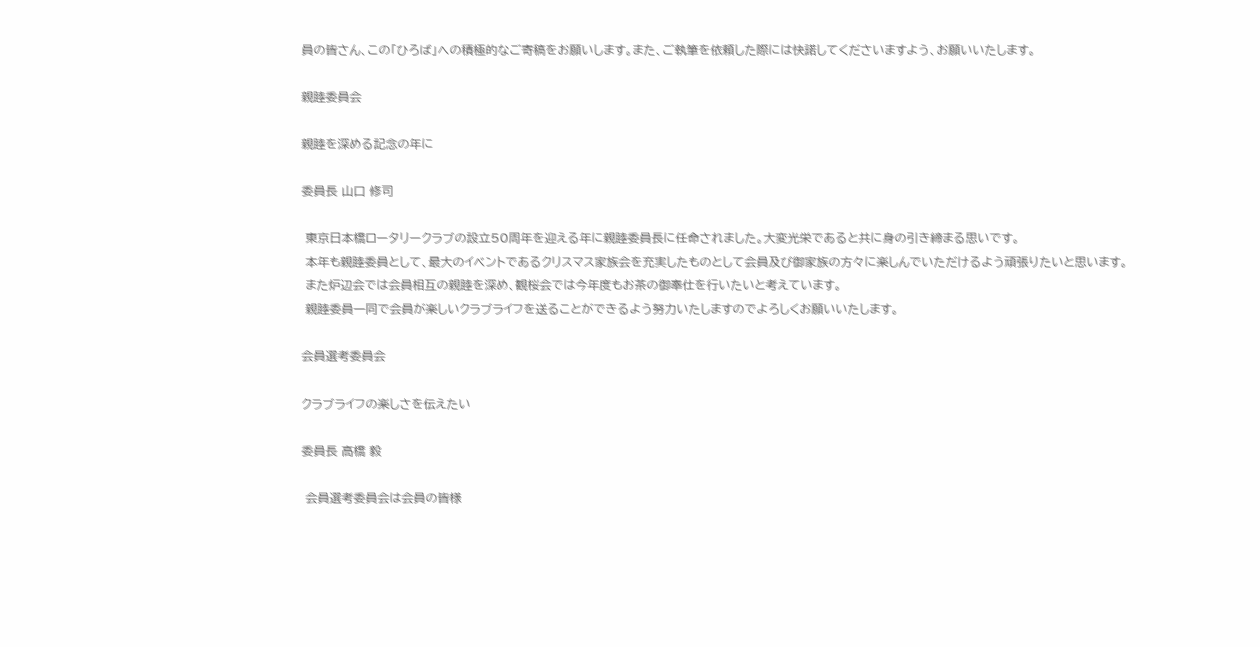員の皆さん、この「ひろば」への積極的なご寄稿をお願いします。また、ご執筆を依頼した際には快諾してくださいますよう、お願いいたします。

親睦委員会

親睦を深める記念の年に

委員長 山口 修司

 東京日本橋ロータリークラブの設立50周年を迎える年に親睦委員長に任命されました。大変光栄であると共に身の引き締まる思いです。
 本年も親睦委員として、最大のイベントであるクリスマス家族会を充実したものとして会員及び御家族の方々に楽しんでいただけるよう頑張りたいと思います。
 また炉辺会では会員相互の親睦を深め、観桜会では今年度もお茶の御奉仕を行いたいと考えています。
 親睦委員一同で会員が楽しいクラブライフを送ることができるよう努力いたしますのでよろしくお願いいたします。

会員選考委員会

クラブライフの楽しさを伝えたい

委員長 高橋 毅

 会員選考委員会は会員の皆様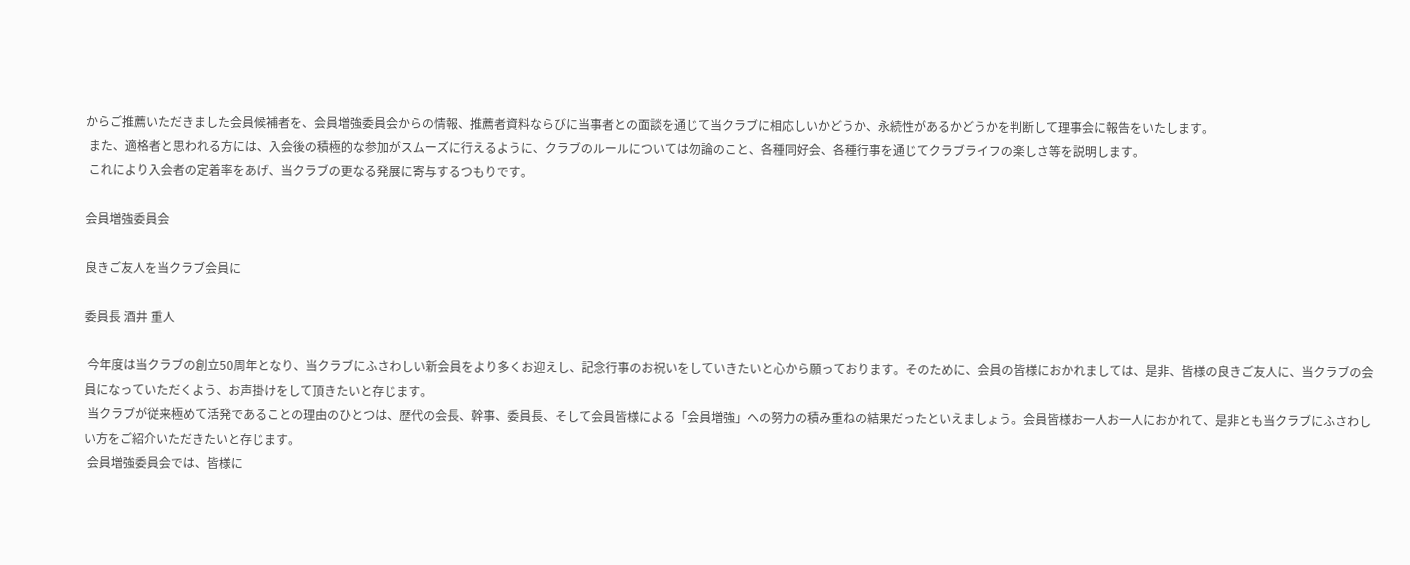からご推薦いただきました会員候補者を、会員増強委員会からの情報、推薦者資料ならびに当事者との面談を通じて当クラブに相応しいかどうか、永続性があるかどうかを判断して理事会に報告をいたします。
 また、適格者と思われる方には、入会後の積極的な参加がスムーズに行えるように、クラブのルールについては勿論のこと、各種同好会、各種行事を通じてクラブライフの楽しさ等を説明します。
 これにより入会者の定着率をあげ、当クラブの更なる発展に寄与するつもりです。

会員増強委員会

良きご友人を当クラブ会員に

委員長 酒井 重人

 今年度は当クラブの創立50周年となり、当クラブにふさわしい新会員をより多くお迎えし、記念行事のお祝いをしていきたいと心から願っております。そのために、会員の皆様におかれましては、是非、皆様の良きご友人に、当クラブの会員になっていただくよう、お声掛けをして頂きたいと存じます。
 当クラブが従来極めて活発であることの理由のひとつは、歴代の会長、幹事、委員長、そして会員皆様による「会員増強」への努力の積み重ねの結果だったといえましょう。会員皆様お一人お一人におかれて、是非とも当クラブにふさわしい方をご紹介いただきたいと存じます。
 会員増強委員会では、皆様に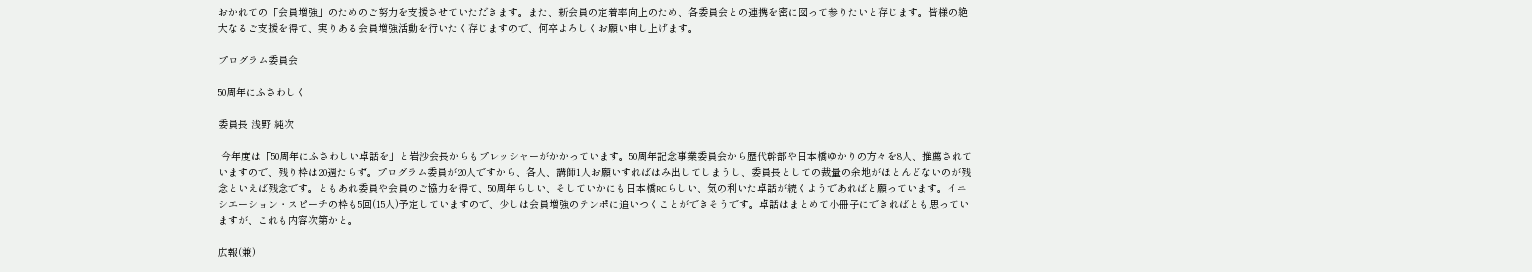おかれての「会員増強」のためのご努力を支援させていただきます。また、新会員の定着率向上のため、各委員会との連携を密に図って参りたいと存じます。皆様の絶大なるご支援を得て、実りある会員増強活動を行いたく存じますので、何卒よろしくお願い申し上げます。

プログラム委員会

50周年にふさわしく

委員長 浅野 純次

 今年度は「50周年にふさわしい卓話を」と岩沙会長からもプレッシャーがかかっています。50周年記念事業委員会から歴代幹部や日本橋ゆかりの方々を8人、推薦されていますので、残り枠は20週たらず。プログラム委員が20人ですから、各人、講師1人お願いすればはみ出してしまうし、委員長としての裁量の余地がほとんどないのが残念といえば残念です。ともあれ委員や会員のご協力を得て、50周年らしい、そしていかにも日本橋RCらしい、気の利いた卓話が続くようであればと願っています。イニシエーション・スピーチの枠も5回(15人)予定していますので、少しは会員増強のテンポに追いつくことができそうです。卓話はまとめて小冊子にできればとも思っていますが、これも内容次第かと。

広報(兼)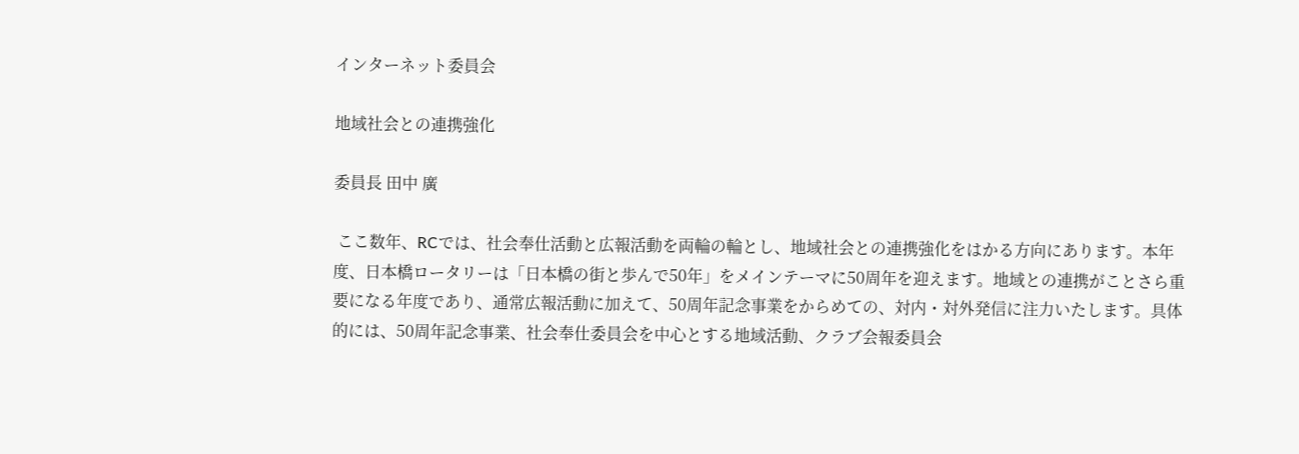インターネット委員会

地域社会との連携強化

委員長 田中 廣

 ここ数年、RCでは、社会奉仕活動と広報活動を両輪の輪とし、地域社会との連携強化をはかる方向にあります。本年度、日本橋ロータリーは「日本橋の街と歩んで50年」をメインテーマに50周年を迎えます。地域との連携がことさら重要になる年度であり、通常広報活動に加えて、50周年記念事業をからめての、対内・対外発信に注力いたします。具体的には、50周年記念事業、社会奉仕委員会を中心とする地域活動、クラブ会報委員会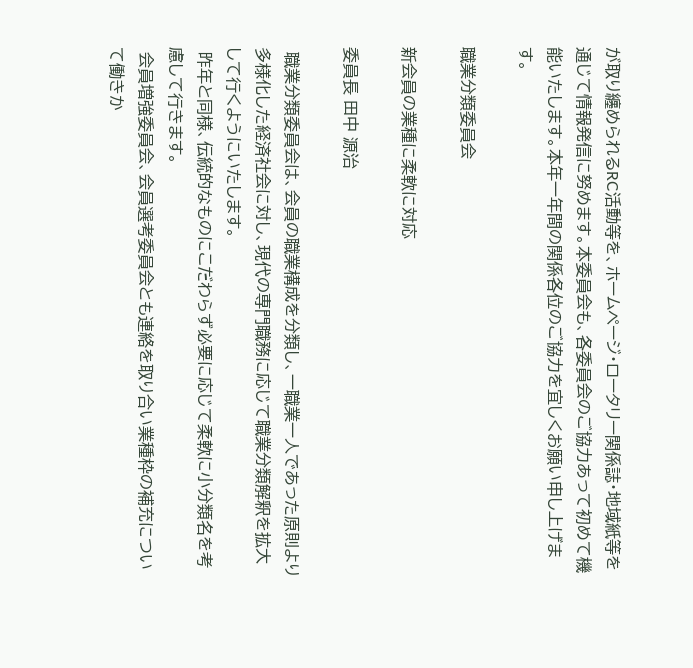が取り纏められるRC活動等を、ホームページ・ロータリー関係誌・地域紙等を通じて情報発信に努めます。本委員会も、各委員会のご協力あって初めて機能いたします。本年一年間の関係各位のご協力を宜しくお願い申し上げます。

職業分類委員会

新会員の業種に柔軟に対応

委員長 田中 源治

 職業分類委員会は、会員の職業構成を分類し、一職業一人であった原則より多様化した経済社会に対し、現代の専門職務に応じて職業分類解釈を拡大して行くようにいたします。
 昨年と同様、伝統的なものにこだわらず必要に応じて柔軟に小分類名を考慮して行きます。
 会員増強委員会、会員選考委員会とも連絡を取り合い業種枠の補充について働きか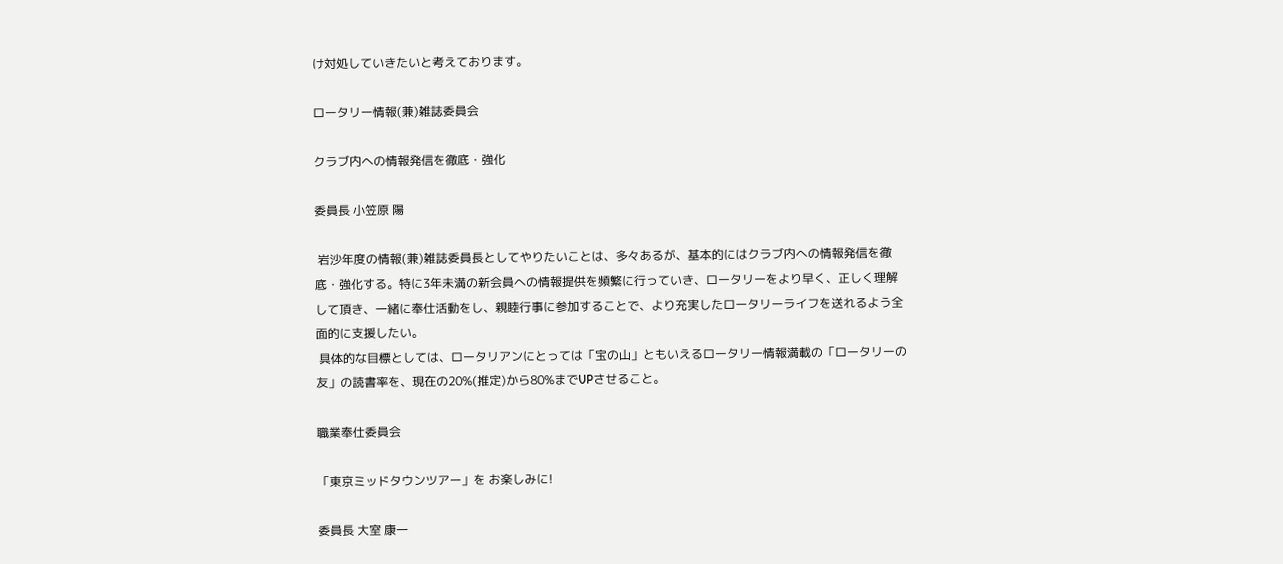け対処していきたいと考えております。

ロータリー情報(兼)雑誌委員会

クラブ内への情報発信を徹底・強化

委員長 小笠原 陽

 岩沙年度の情報(兼)雑誌委員長としてやりたいことは、多々あるが、基本的にはクラブ内への情報発信を徹底・強化する。特に3年未満の新会員への情報提供を頻繁に行っていき、ロータリーをより早く、正しく理解して頂き、一緒に奉仕活動をし、親睦行事に参加することで、より充実したロータリーライフを送れるよう全面的に支援したい。
 具体的な目標としては、ロータリアンにとっては「宝の山」ともいえるロータリー情報満載の「ロータリーの友」の読書率を、現在の20%(推定)から80%までUPさせること。

職業奉仕委員会

「東京ミッドタウンツアー」を お楽しみに!

委員長 大室 康一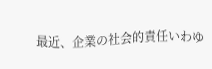最近、企業の社会的責任いわゆ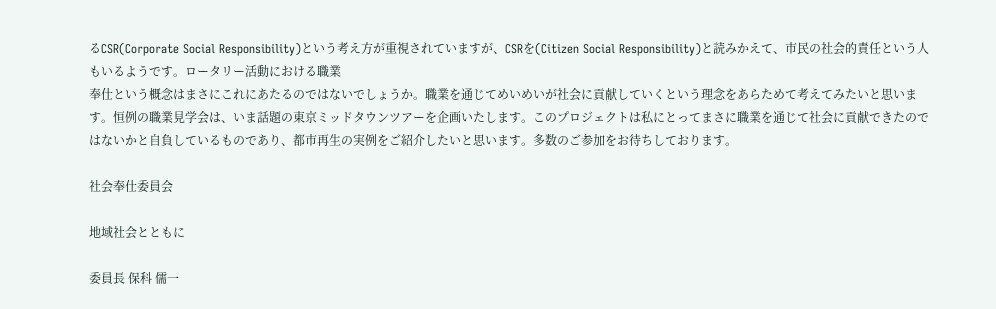るCSR(Corporate Social Responsibility)という考え方が重視されていますが、CSRを(Citizen Social Responsibility)と読みかえて、市民の社会的責任という人もいるようです。ロータリー活動における職業
奉仕という概念はまさにこれにあたるのではないでしょうか。職業を通じてめいめいが社会に貢献していくという理念をあらためて考えてみたいと思います。恒例の職業見学会は、いま話題の東京ミッドタウンツアーを企画いたします。このプロジェクトは私にとってまさに職業を通じて社会に貢献できたのではないかと自負しているものであり、都市再生の実例をご紹介したいと思います。多数のご参加をお待ちしております。

社会奉仕委員会

地域社会とともに

委員長 保科 儒一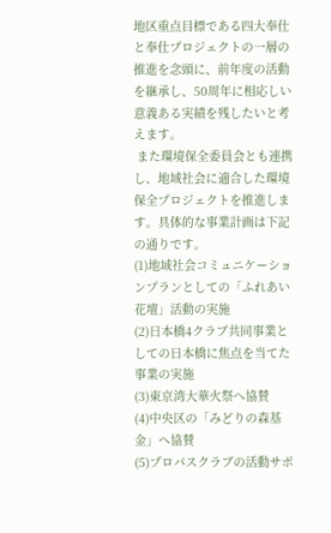地区重点目標である四大奉仕と奉仕プロジェクトの一層の推進を念頭に、前年度の活動を継承し、50周年に相応しい意義ある実績を残したいと考えます。
 また環境保全委員会とも連携し、地域社会に適合した環境保全プロジェクトを推進します。具体的な事業計画は下記の通りです。
(1)地域社会コミュニケーションプランとしての「ふれあい花壇」活動の実施
(2)日本橋4クラブ共同事業としての日本橋に焦点を当てた事業の実施
(3)東京湾大華火祭へ協賛
(4)中央区の「みどりの森基金」へ協賛
(5)プロバスクラブの活動サポ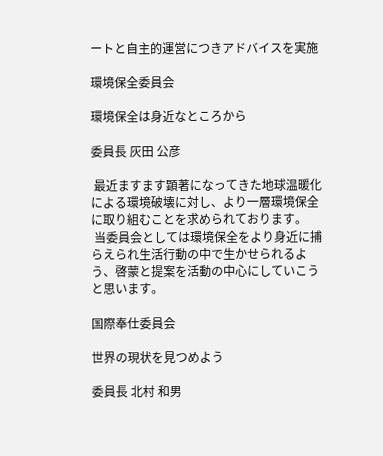ートと自主的運営につきアドバイスを実施

環境保全委員会

環境保全は身近なところから

委員長 灰田 公彦

 最近ますます顕著になってきた地球温暖化による環境破壊に対し、より一層環境保全に取り組むことを求められております。
 当委員会としては環境保全をより身近に捕らえられ生活行動の中で生かせられるよう、啓蒙と提案を活動の中心にしていこうと思います。

国際奉仕委員会

世界の現状を見つめよう

委員長 北村 和男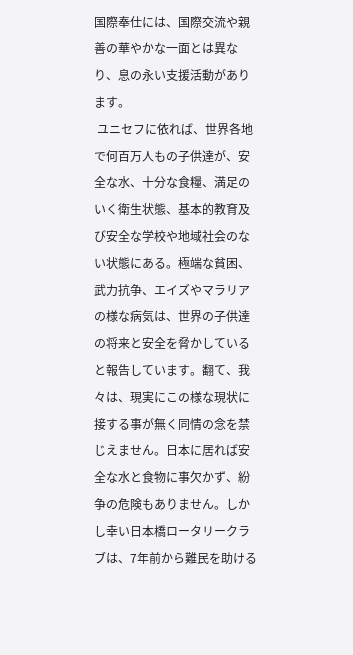国際奉仕には、国際交流や親善の華やかな一面とは異なり、息の永い支援活動があります。
 ユニセフに依れば、世界各地で何百万人もの子供達が、安全な水、十分な食糧、満足のいく衛生状態、基本的教育及び安全な学校や地域社会のない状態にある。極端な貧困、武力抗争、エイズやマラリアの様な病気は、世界の子供達の将来と安全を脅かしていると報告しています。翻て、我々は、現実にこの様な現状に接する事が無く同情の念を禁じえません。日本に居れば安全な水と食物に事欠かず、紛争の危険もありません。しかし幸い日本橋ロータリークラブは、7年前から難民を助ける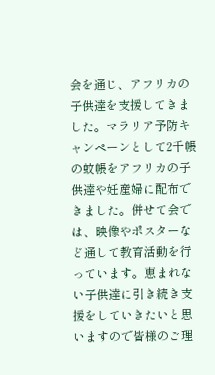会を通じ、アフリカの子供達を支援してきました。マラリア予防キャンペーンとして2千帳の蚊帳をアフリカの子供達や妊産婦に配布できました。併せて会では、映像やポスターなど通して教育活動を行っています。恵まれない子供達に引き続き支援をしていきたいと思いますので皆様のご理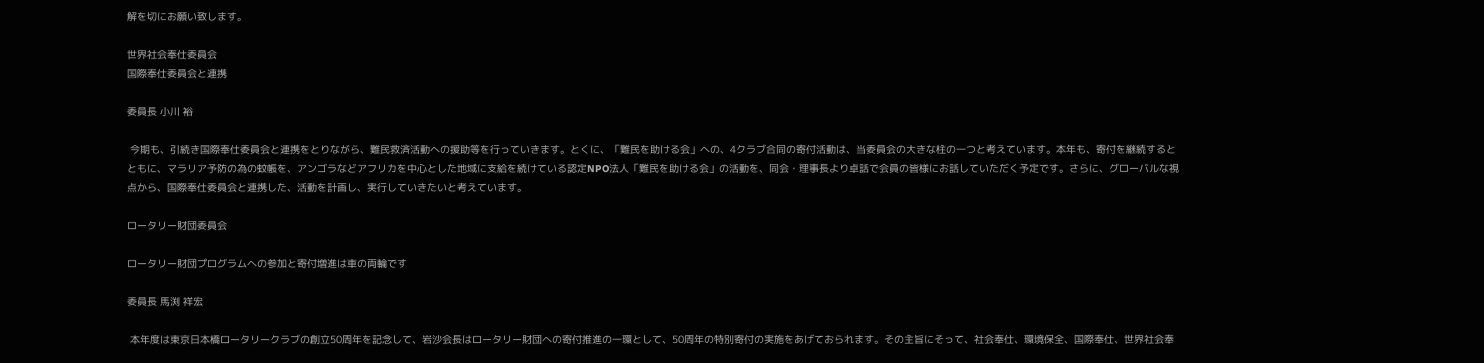解を切にお願い致します。

世界社会奉仕委員会
国際奉仕委員会と連携

委員長 小川 裕

 今期も、引続き国際奉仕委員会と連携をとりながら、難民救済活動への援助等を行っていきます。とくに、「難民を助ける会」への、4クラブ合同の寄付活動は、当委員会の大きな柱の一つと考えています。本年も、寄付を継続するとともに、マラリア予防の為の蚊帳を、アンゴラなどアフリカを中心とした地域に支給を続けている認定NPO法人「難民を助ける会」の活動を、同会・理事長より卓話で会員の皆様にお話していただく予定です。さらに、グローバルな視点から、国際奉仕委員会と連携した、活動を計画し、実行していきたいと考えています。

ロータリー財団委員会

ロータリー財団プログラムへの参加と寄付増進は車の両輪です

委員長 馬渕 祥宏

 本年度は東京日本橋ロータリークラブの創立50周年を記念して、岩沙会長はロータリー財団への寄付推進の一環として、50周年の特別寄付の実施をあげておられます。その主旨にそって、社会奉仕、環境保全、国際奉仕、世界社会奉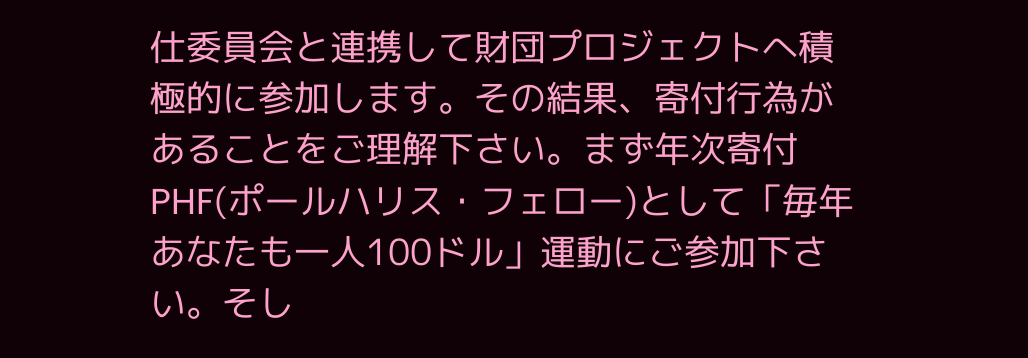仕委員会と連携して財団プロジェクトへ積極的に参加します。その結果、寄付行為があることをご理解下さい。まず年次寄付PHF(ポールハリス・フェロー)として「毎年あなたも一人100ドル」運動にご参加下さい。そし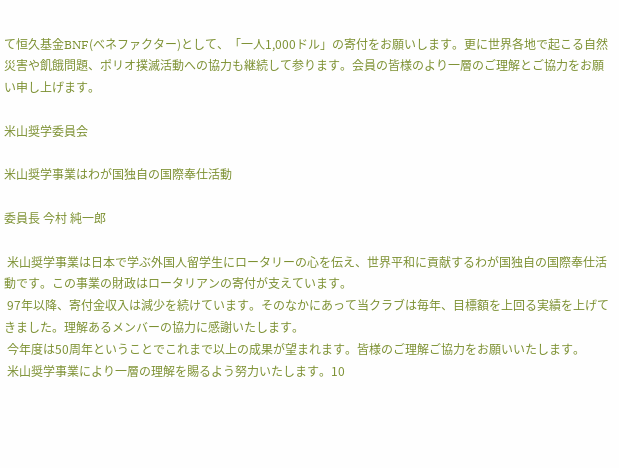て恒久基金BNF(べネファクター)として、「一人1,000ドル」の寄付をお願いします。更に世界各地で起こる自然災害や飢餓問題、ポリオ撲滅活動への協力も継続して参ります。会員の皆様のより一層のご理解とご協力をお願い申し上げます。

米山奨学委員会

米山奨学事業はわが国独自の国際奉仕活動

委員長 今村 純一郎

 米山奨学事業は日本で学ぶ外国人留学生にロータリーの心を伝え、世界平和に貢献するわが国独自の国際奉仕活動です。この事業の財政はロータリアンの寄付が支えています。
 97年以降、寄付金収入は減少を続けています。そのなかにあって当クラブは毎年、目標額を上回る実績を上げてきました。理解あるメンバーの協力に感謝いたします。
 今年度は50周年ということでこれまで以上の成果が望まれます。皆様のご理解ご協力をお願いいたします。
 米山奨学事業により一層の理解を賜るよう努力いたします。10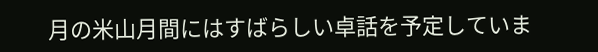月の米山月間にはすばらしい卓話を予定していま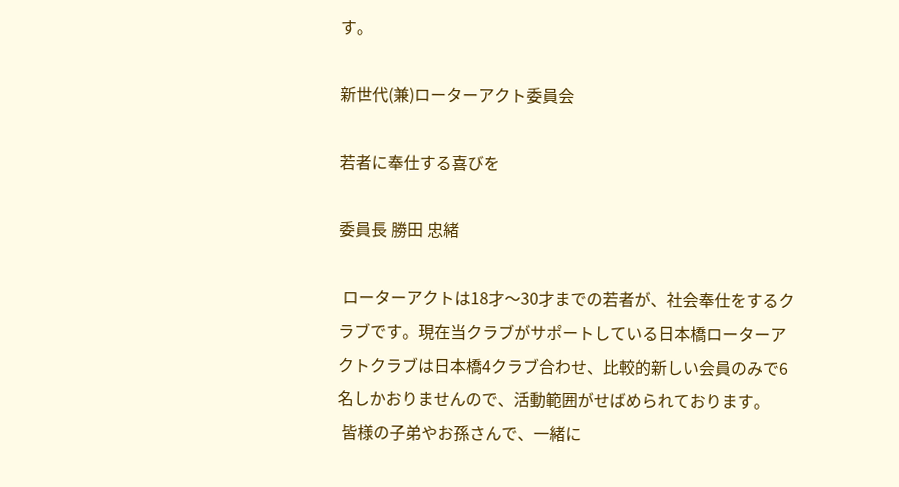す。

新世代(兼)ローターアクト委員会

若者に奉仕する喜びを

委員長 勝田 忠緒

 ローターアクトは18才〜30才までの若者が、社会奉仕をするクラブです。現在当クラブがサポートしている日本橋ローターアクトクラブは日本橋4クラブ合わせ、比較的新しい会員のみで6名しかおりませんので、活動範囲がせばめられております。
 皆様の子弟やお孫さんで、一緒に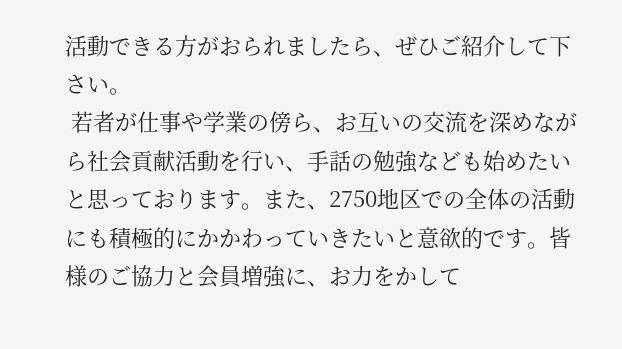活動できる方がおられましたら、ぜひご紹介して下さい。
 若者が仕事や学業の傍ら、お互いの交流を深めながら社会貢献活動を行い、手話の勉強なども始めたいと思っております。また、2750地区での全体の活動にも積極的にかかわっていきたいと意欲的です。皆様のご協力と会員増強に、お力をかして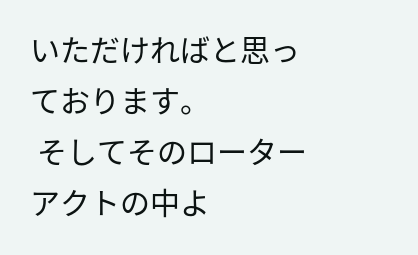いただければと思っております。
 そしてそのローターアクトの中よ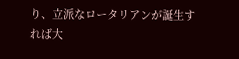り、立派なロータリアンが誕生すれば大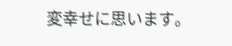変幸せに思います。